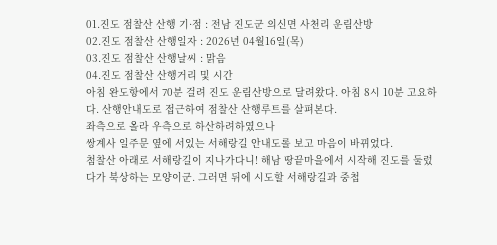01.진도 점찰산 산행 기·점 : 전남 진도군 의신면 사천리 운림산방
02.진도 점찰산 산행일자 : 2026년 04월16일(목)
03.진도 점찰산 산행날씨 : 맑음
04.진도 점찰산 산행거리 및 시간
아침 완도항에서 70분 걸려 진도 운림산방으로 달려왔다. 아침 8시 10분 고요하다. 산행안내도로 접근하여 점찰산 산행루트를 살펴본다.
좌측으로 올라 우측으로 하산하려하였으나
쌍계사 일주문 옆에 서있는 서해랑길 안내도롤 보고 마음이 바뀌었다.
첨찰산 아래로 서해랑길이 지나가다니! 해남 땅끝마을에서 시작해 진도를 둘렀다가 북상하는 모양이군. 그러면 뒤에 시도할 서해랑길과 중첩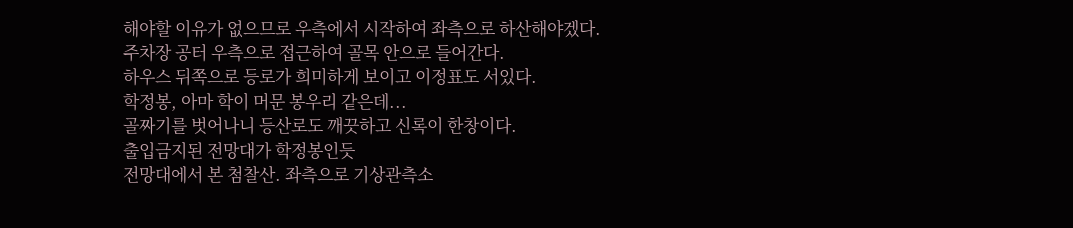해야할 이유가 없으므로 우측에서 시작하여 좌측으로 하산해야겠다.
주차장 공터 우측으로 접근하여 골목 안으로 들어간다.
하우스 뒤쪽으로 등로가 희미하게 보이고 이정표도 서있다.
학정봉, 아마 학이 머문 봉우리 같은데...
골짜기를 벗어나니 등산로도 깨끗하고 신록이 한창이다.
출입금지된 전망대가 학정봉인듯
전망대에서 본 첨찰산. 좌측으로 기상관측소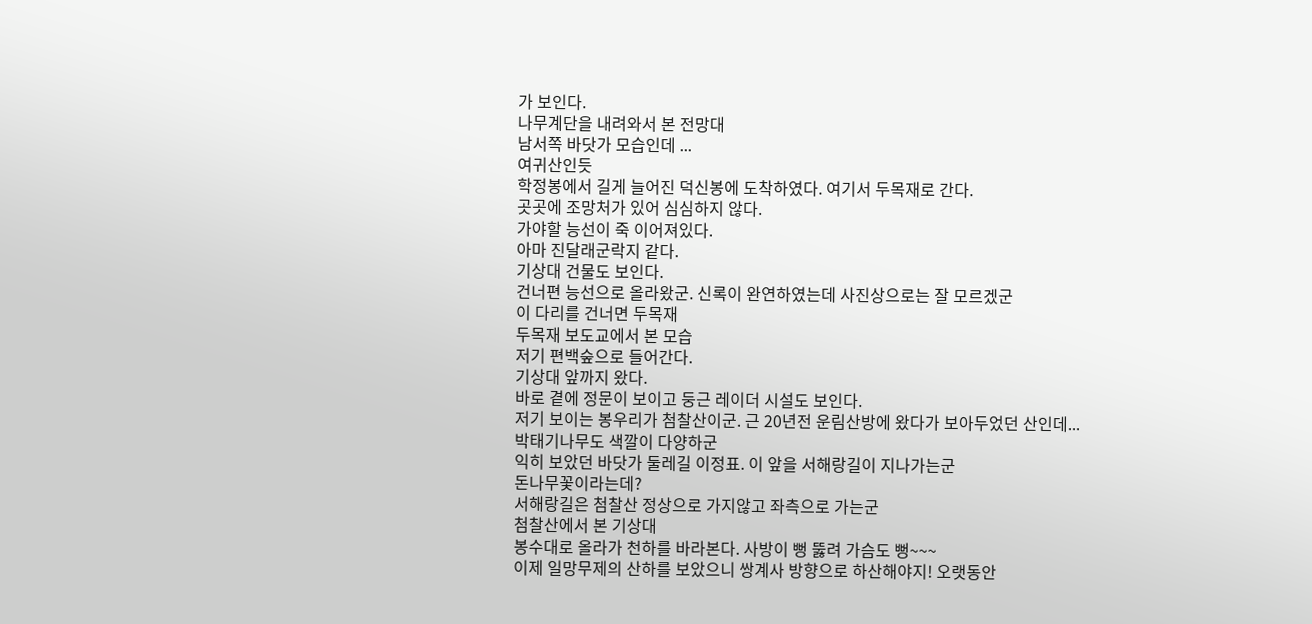가 보인다.
나무계단을 내려와서 본 전망대
남서쪽 바닷가 모습인데 ...
여귀산인듯
학정봉에서 길게 늘어진 덕신봉에 도착하였다. 여기서 두목재로 간다.
곳곳에 조망처가 있어 심심하지 않다.
가야할 능선이 죽 이어져있다.
아마 진달래군락지 같다.
기상대 건물도 보인다.
건너편 능선으로 올라왔군. 신록이 완연하였는데 사진상으로는 잘 모르겠군
이 다리를 건너면 두목재
두목재 보도교에서 본 모습
저기 편백숲으로 들어간다.
기상대 앞까지 왔다.
바로 곁에 정문이 보이고 둥근 레이더 시설도 보인다.
저기 보이는 봉우리가 첨찰산이군. 근 20년전 운림산방에 왔다가 보아두었던 산인데...
박태기나무도 색깔이 다양하군
익히 보았던 바닷가 둘레길 이정표. 이 앞을 서해랑길이 지나가는군
돈나무꽃이라는데?
서해랑길은 첨찰산 정상으로 가지않고 좌측으로 가는군
첨찰산에서 본 기상대
봉수대로 올라가 천하를 바라본다. 사방이 뻥 뚫려 가슴도 뻥~~~
이제 일망무제의 산하를 보았으니 쌍계사 방향으로 하산해야지! 오랫동안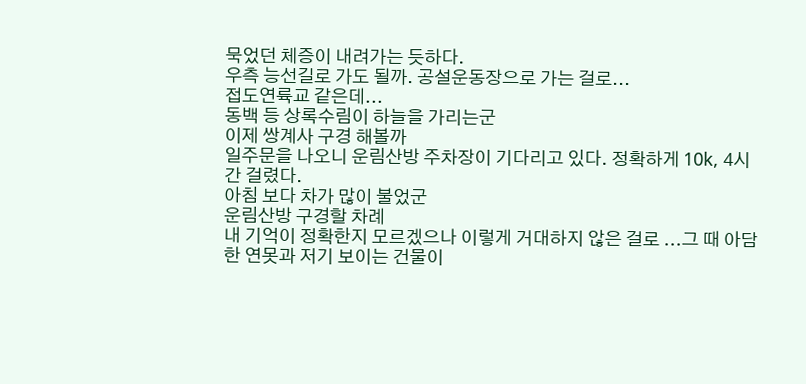묵었던 체증이 내려가는 듯하다.
우측 능선길로 가도 될까. 공설운동장으로 가는 걸로...
접도연륙교 같은데...
동백 등 상록수림이 하늘을 가리는군
이제 쌍계사 구경 해볼까
일주문을 나오니 운림산방 주차장이 기다리고 있다. 정확하게 10k, 4시간 걸렸다.
아침 보다 차가 많이 불었군
운림산방 구경할 차례
내 기억이 정확한지 모르겠으나 이렇게 거대하지 않은 걸로 ...그 때 아담한 연못과 저기 보이는 건물이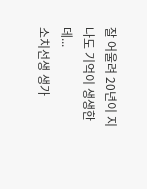잘 어울려 20년이 지나도 기억이 생생한데...
소치선생 생가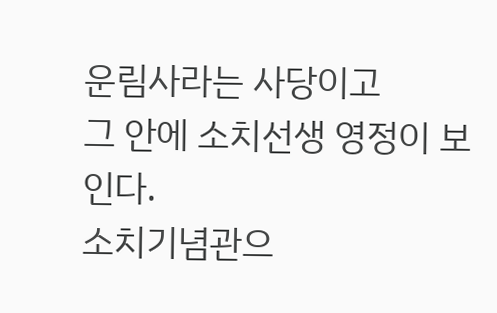운림사라는 사당이고
그 안에 소치선생 영정이 보인다.
소치기념관으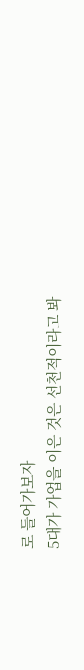로 들어가보자
5대가 가업을 이은 것은 선천적이라고 봐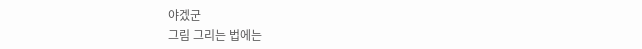야겠군
그림 그리는 법에는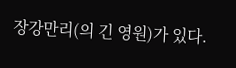장강만리(의 긴 영원)가 있다.